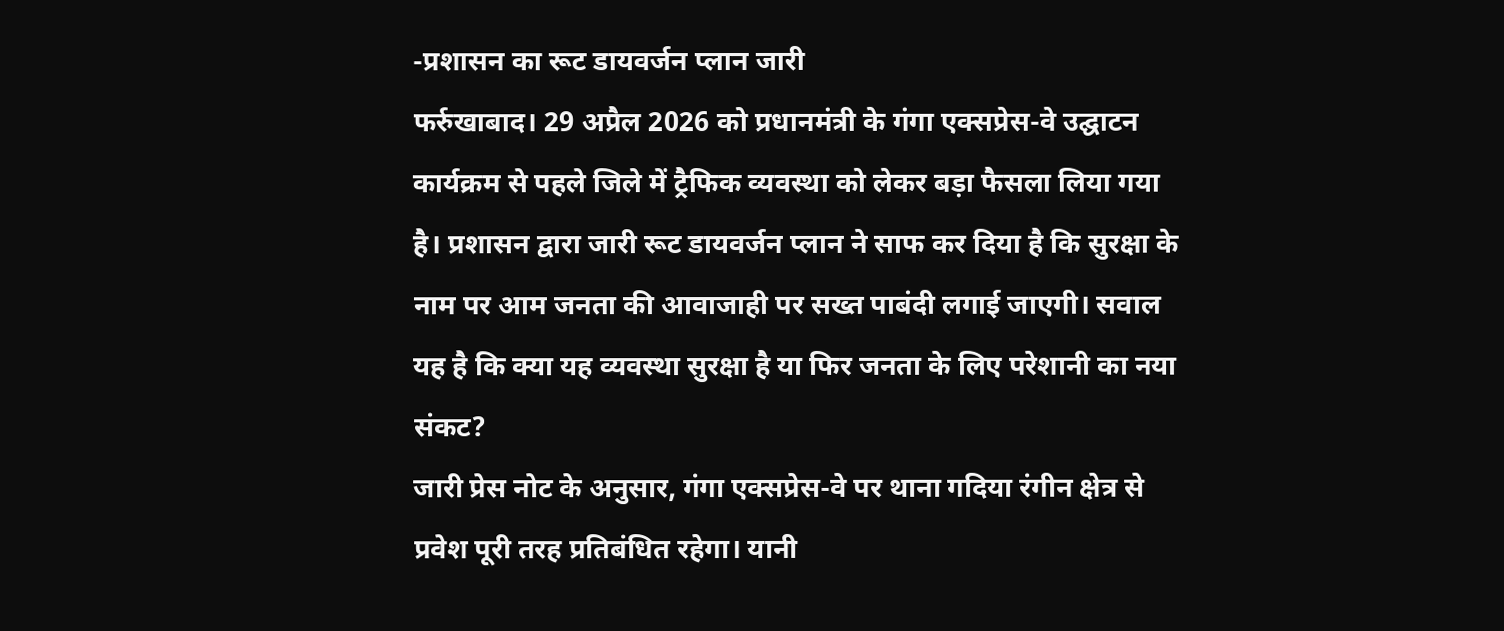-प्रशासन का रूट डायवर्जन प्लान जारी
फर्रुखाबाद। 29 अप्रैल 2026 को प्रधानमंत्री के गंगा एक्सप्रेस-वे उद्घाटन कार्यक्रम से पहले जिले में ट्रैफिक व्यवस्था को लेकर बड़ा फैसला लिया गया है। प्रशासन द्वारा जारी रूट डायवर्जन प्लान ने साफ कर दिया है कि सुरक्षा के नाम पर आम जनता की आवाजाही पर सख्त पाबंदी लगाई जाएगी। सवाल यह है कि क्या यह व्यवस्था सुरक्षा है या फिर जनता के लिए परेशानी का नया संकट?
जारी प्रेस नोट के अनुसार, गंगा एक्सप्रेस-वे पर थाना गदिया रंगीन क्षेत्र से प्रवेश पूरी तरह प्रतिबंधित रहेगा। यानी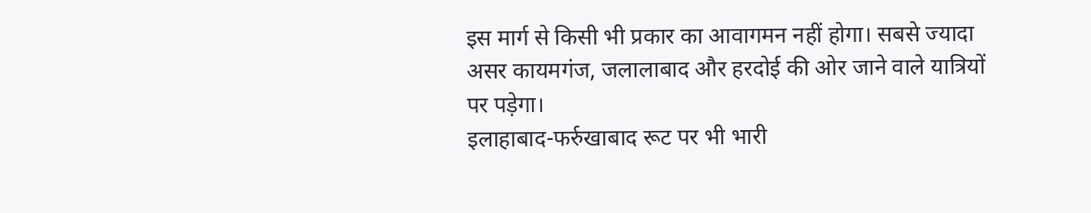इस मार्ग से किसी भी प्रकार का आवागमन नहीं होगा। सबसे ज्यादा असर कायमगंज, जलालाबाद और हरदोई की ओर जाने वाले यात्रियों पर पड़ेगा।
इलाहाबाद-फर्रुखाबाद रूट पर भी भारी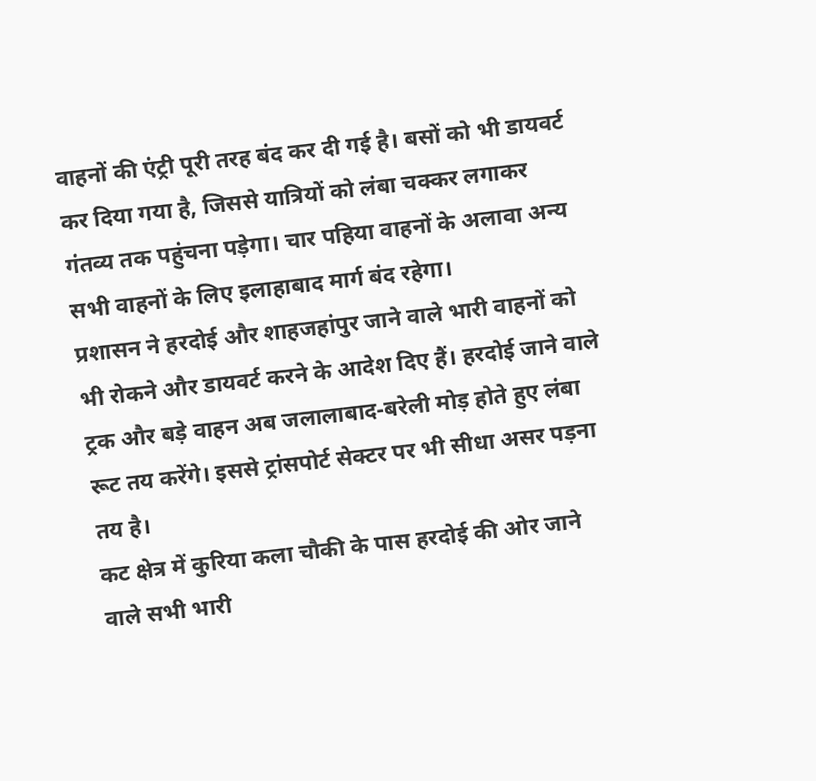वाहनों की एंट्री पूरी तरह बंद कर दी गई है। बसों को भी डायवर्ट कर दिया गया है, जिससे यात्रियों को लंबा चक्कर लगाकर गंतव्य तक पहुंचना पड़ेगा। चार पहिया वाहनों के अलावा अन्य सभी वाहनों के लिए इलाहाबाद मार्ग बंद रहेगा।
प्रशासन ने हरदोई और शाहजहांपुर जाने वाले भारी वाहनों को भी रोकने और डायवर्ट करने के आदेश दिए हैं। हरदोई जाने वाले ट्रक और बड़े वाहन अब जलालाबाद-बरेली मोड़ होते हुए लंबा रूट तय करेंगे। इससे ट्रांसपोर्ट सेक्टर पर भी सीधा असर पड़ना तय है।
कट क्षेत्र में कुरिया कला चौकी के पास हरदोई की ओर जाने वाले सभी भारी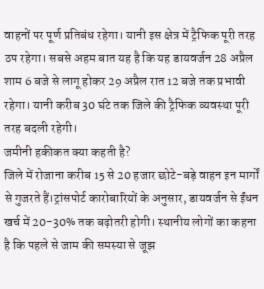वाहनों पर पूर्ण प्रतिबंध रहेगा। यानी इस क्षेत्र में ट्रैफिक पूरी तरह ठप रहेगा। सबसे अहम बात यह है कि यह डायवर्जन 28 अप्रैल शाम 6 बजे से लागू होकर 29 अप्रैल रात 12 बजे तक प्रभावी रहेगा। यानी करीब 30 घंटे तक जिले की ट्रैफिक व्यवस्था पूरी तरह बदली रहेगी।
जमीनी हकीकत क्या कहती है?
जिले में रोजाना करीब 15 से 20 हजार छोटे-बड़े वाहन इन मार्गों से गुजरते हैं।ट्रांसपोर्ट कारोबारियों के अनुसार, डायवर्जन से ईंधन खर्च में 20-30% तक बढ़ोतरी होगी। स्थानीय लोगों का कहना है कि पहले से जाम की समस्या से जूझ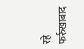रहे फर्रुखाबाद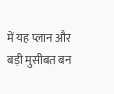में यह प्लान और बड़ी मुसीबत बन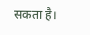सकता है।